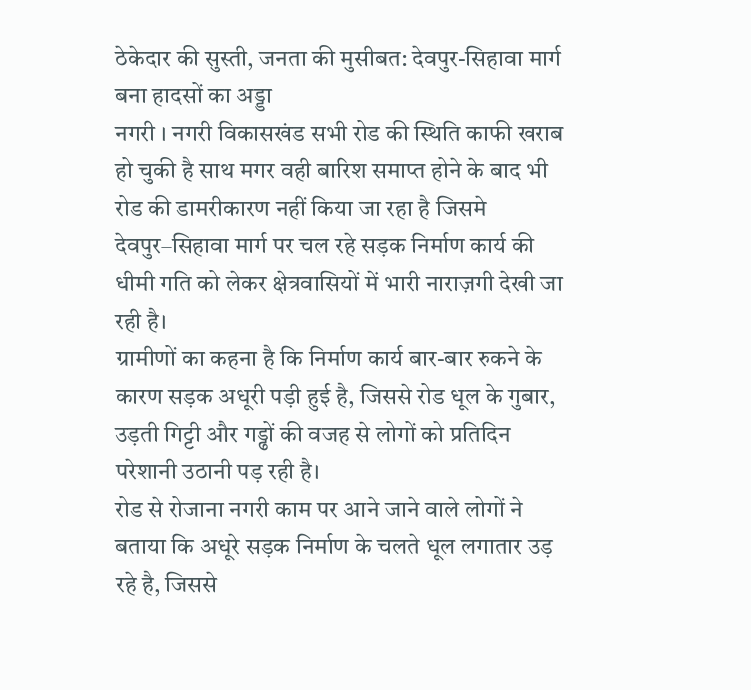ठेकेदार की सुस्ती, जनता की मुसीबत: देवपुर-सिहावा मार्ग बना हादसों का अड्डा
नगरी । नगरी विकासखंड सभी रोड की स्थिति काफी खराब हो चुकी है साथ मगर वही बारिश समाप्त होने के बाद भी रोड की डामरीकारण नहीं किया जा रहा है जिसमे देवपुर–सिहावा मार्ग पर चल रहे सड़क निर्माण कार्य की धीमी गति को लेकर क्षेत्रवासियों में भारी नाराज़गी देखी जा रही है।
ग्रामीणों का कहना है कि निर्माण कार्य बार-बार रुकने के कारण सड़क अधूरी पड़ी हुई है, जिससे रोड धूल के गुबार, उड़ती गिट्टी और गड्ढों की वजह से लोगों को प्रतिदिन परेशानी उठानी पड़ रही है।
रोड से रोजाना नगरी काम पर आने जाने वाले लोगों ने बताया कि अधूरे सड़क निर्माण के चलते धूल लगातार उड़ रहे है, जिससे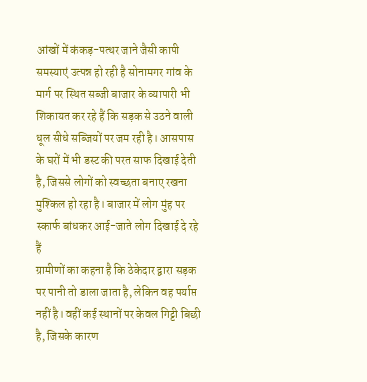आंखों में कंकड़-पत्थर जाने जैसी कापी समस्याएं उत्पन्न हो रही है सोनामगर गांव के मार्ग पर स्थित सब्जी बाजार के व्यापारी भी शिकायत कर रहे हैं कि सड़क से उठने वाली धूल सीधे सब्जियों पर जम रही है। आसपास के घरों में भी डस्ट की परत साफ दिखाई देती है, जिससे लोगों को स्वच्छता बनाए रखना मुश्किल हो रहा है। बाजार में लोग मुंह पर स्कार्फ बांधकर आई-जाते लोग दिखाई दे रहे हैं
ग्रामीणों का कहना है कि ठेकेदार द्वारा सड़क पर पानी तो डाला जाता है, लेकिन वह पर्याप्त नहीं है। वहीं कई स्थानों पर केवल गिट्टी बिछी है, जिसके कारण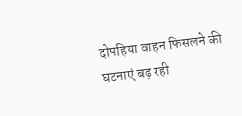दोपहिया वाहन फिसलने की घटनाएं बढ़ रही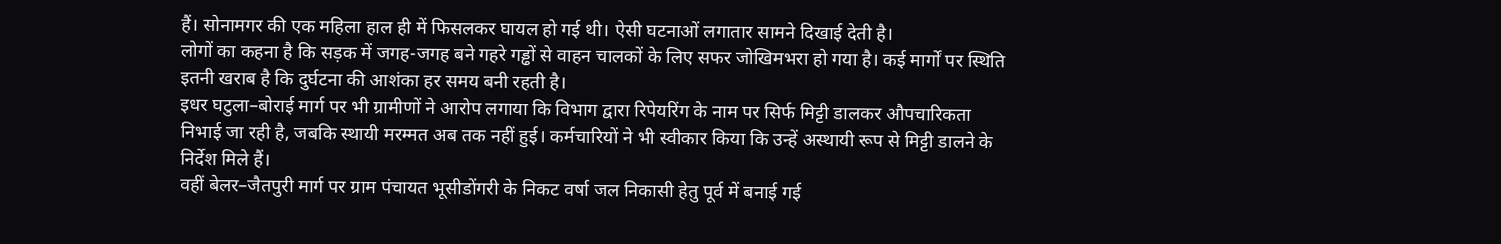हैं। सोनामगर की एक महिला हाल ही में फिसलकर घायल हो गई थी। ऐसी घटनाओं लगातार सामने दिखाई देती है।
लोगों का कहना है कि सड़क में जगह-जगह बने गहरे गड्ढों से वाहन चालकों के लिए सफर जोखिमभरा हो गया है। कई मार्गों पर स्थिति इतनी खराब है कि दुर्घटना की आशंका हर समय बनी रहती है।
इधर घटुला–बोराई मार्ग पर भी ग्रामीणों ने आरोप लगाया कि विभाग द्वारा रिपेयरिंग के नाम पर सिर्फ मिट्टी डालकर औपचारिकता निभाई जा रही है, जबकि स्थायी मरम्मत अब तक नहीं हुई। कर्मचारियों ने भी स्वीकार किया कि उन्हें अस्थायी रूप से मिट्टी डालने के निर्देश मिले हैं।
वहीं बेलर–जैतपुरी मार्ग पर ग्राम पंचायत भूसीडोंगरी के निकट वर्षा जल निकासी हेतु पूर्व में बनाई गई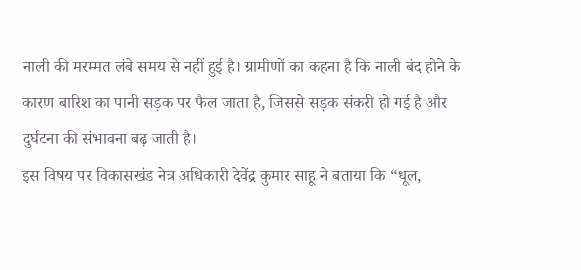नाली की मरम्मत लंबे समय से नहीं हुई है। ग्रामीणों का कहना है कि नाली बंद होने के कारण बारिश का पानी सड़क पर फैल जाता है, जिससे सड़क संकरी हो गई है और दुर्घटना की संभावना बढ़ जाती है।
इस विषय पर विकासखंड नेत्र अधिकारी देवेंद्र कुमार साहू ने बताया कि “धूल,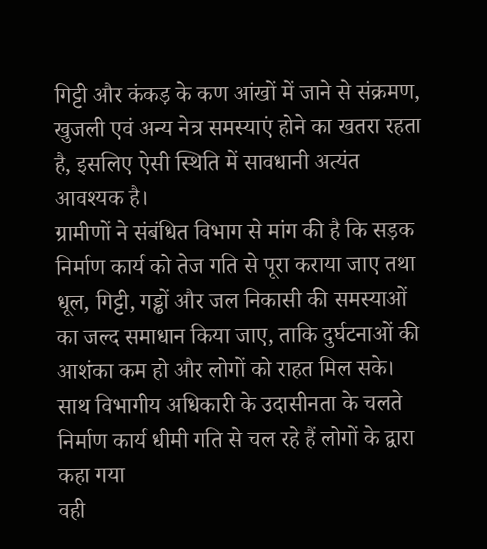गिट्टी और कंकड़ के कण आंखों में जाने से संक्रमण, खुजली एवं अन्य नेत्र समस्याएं होने का खतरा रहता है, इसलिए ऐसी स्थिति में सावधानी अत्यंत आवश्यक है।
ग्रामीणों ने संबंधित विभाग से मांग की है कि सड़क निर्माण कार्य को तेज गति से पूरा कराया जाए तथा धूल, गिट्टी, गड्ढों और जल निकासी की समस्याओं का जल्द समाधान किया जाए, ताकि दुर्घटनाओं की आशंका कम हो और लोगों को राहत मिल सके। साथ विभागीय अधिकारी के उदासीनता के चलते निर्माण कार्य धीमी गति से चल रहे हैं लोगों के द्वारा कहा गया
वही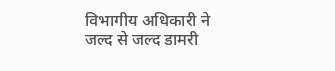विभागीय अधिकारी ने जल्द से जल्द डामरी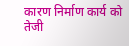कारण निर्माण कार्य को तेजी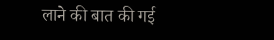लाने की बात की गई